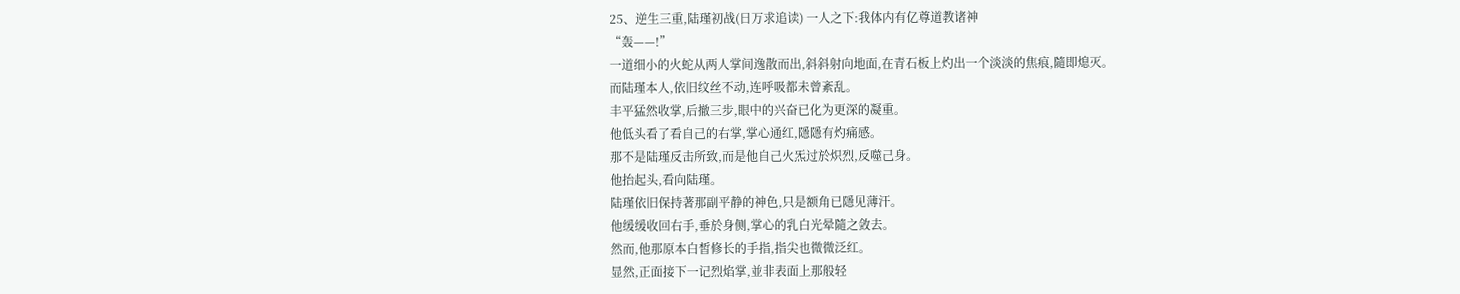25、逆生三重,陆瑾初战(日万求追读) 一人之下:我体内有亿尊道教诸神
“轰——!”
一道细小的火蛇从两人掌间逸散而出,斜斜射向地面,在青石板上灼出一个淡淡的焦痕,隨即熄灭。
而陆瑾本人,依旧纹丝不动,连呼吸都未曾紊乱。
丰平猛然收掌,后撤三步,眼中的兴奋已化为更深的凝重。
他低头看了看自己的右掌,掌心通红,隱隱有灼痛感。
那不是陆瑾反击所致,而是他自己火炁过於炽烈,反噬己身。
他抬起头,看向陆瑾。
陆瑾依旧保持著那副平静的神色,只是额角已隱见薄汗。
他缓缓收回右手,垂於身侧,掌心的乳白光晕隨之敛去。
然而,他那原本白皙修长的手指,指尖也微微泛红。
显然,正面接下一记烈焰掌,並非表面上那般轻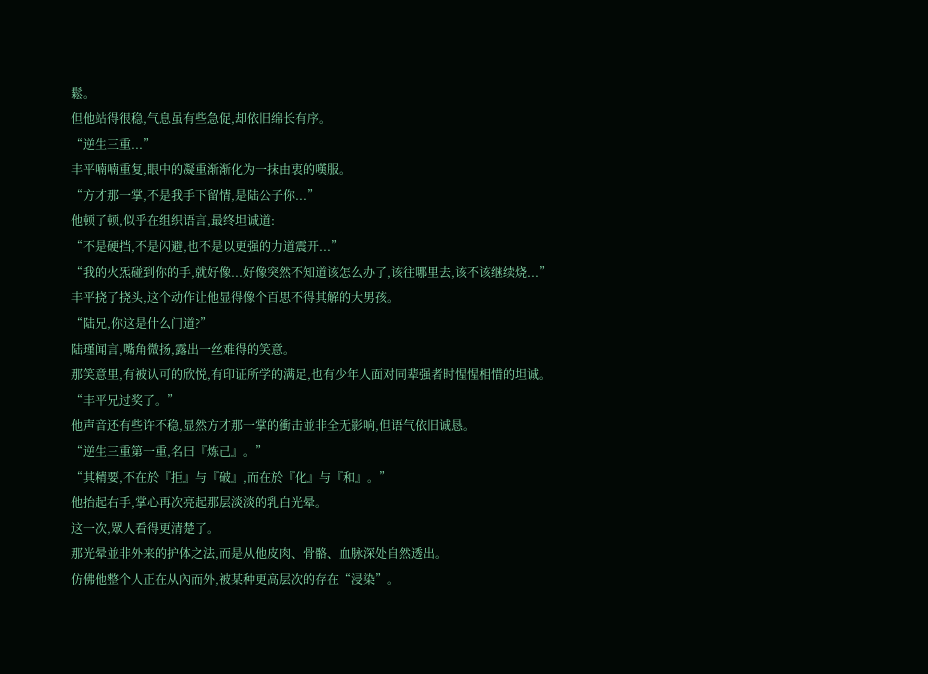鬆。
但他站得很稳,气息虽有些急促,却依旧绵长有序。
“逆生三重...”
丰平喃喃重复,眼中的凝重渐渐化为一抹由衷的嘆服。
“方才那一掌,不是我手下留情,是陆公子你...”
他顿了顿,似乎在组织语言,最终坦诚道:
“不是硬挡,不是闪避,也不是以更强的力道震开...”
“我的火炁碰到你的手,就好像...好像突然不知道该怎么办了,该往哪里去,该不该继续烧...”
丰平挠了挠头,这个动作让他显得像个百思不得其解的大男孩。
“陆兄,你这是什么门道?”
陆瑾闻言,嘴角微扬,露出一丝难得的笑意。
那笑意里,有被认可的欣悦,有印证所学的满足,也有少年人面对同辈强者时惺惺相惜的坦诚。
“丰平兄过奖了。”
他声音还有些许不稳,显然方才那一掌的衝击並非全无影响,但语气依旧诚恳。
“逆生三重第一重,名曰『炼己』。”
“其精要,不在於『拒』与『破』,而在於『化』与『和』。”
他抬起右手,掌心再次亮起那层淡淡的乳白光晕。
这一次,眾人看得更清楚了。
那光晕並非外来的护体之法,而是从他皮肉、骨骼、血脉深处自然透出。
仿佛他整个人正在从內而外,被某种更高层次的存在“浸染”。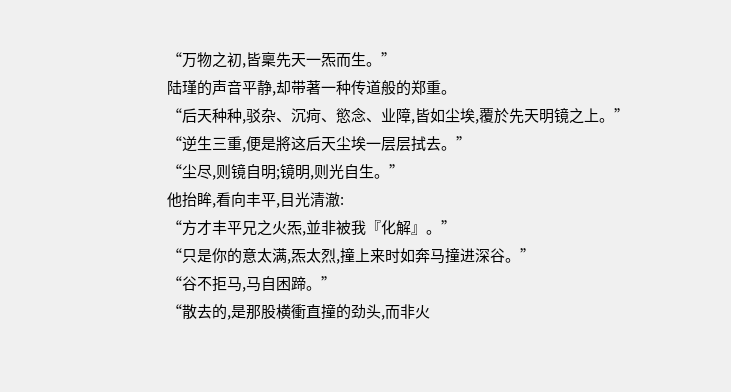“万物之初,皆稟先天一炁而生。”
陆瑾的声音平静,却带著一种传道般的郑重。
“后天种种,驳杂、沉疴、慾念、业障,皆如尘埃,覆於先天明镜之上。”
“逆生三重,便是將这后天尘埃一层层拭去。”
“尘尽,则镜自明;镜明,则光自生。”
他抬眸,看向丰平,目光清澈:
“方才丰平兄之火炁,並非被我『化解』。”
“只是你的意太满,炁太烈,撞上来时如奔马撞进深谷。”
“谷不拒马,马自困蹄。”
“散去的,是那股横衝直撞的劲头,而非火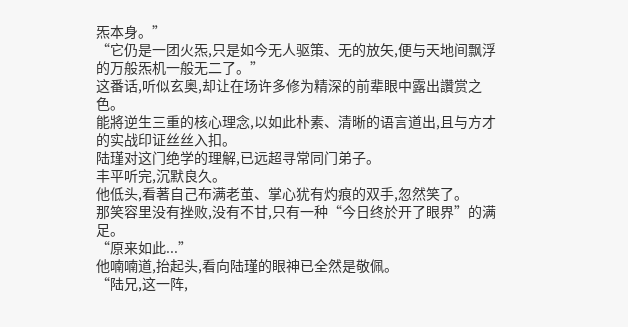炁本身。”
“它仍是一团火炁,只是如今无人驱策、无的放矢,便与天地间飘浮的万般炁机一般无二了。”
这番话,听似玄奥,却让在场许多修为精深的前辈眼中露出讚赏之色。
能將逆生三重的核心理念,以如此朴素、清晰的语言道出,且与方才的实战印证丝丝入扣。
陆瑾对这门绝学的理解,已远超寻常同门弟子。
丰平听完,沉默良久。
他低头,看著自己布满老茧、掌心犹有灼痕的双手,忽然笑了。
那笑容里没有挫败,没有不甘,只有一种“今日终於开了眼界”的满足。
“原来如此...”
他喃喃道,抬起头,看向陆瑾的眼神已全然是敬佩。
“陆兄,这一阵,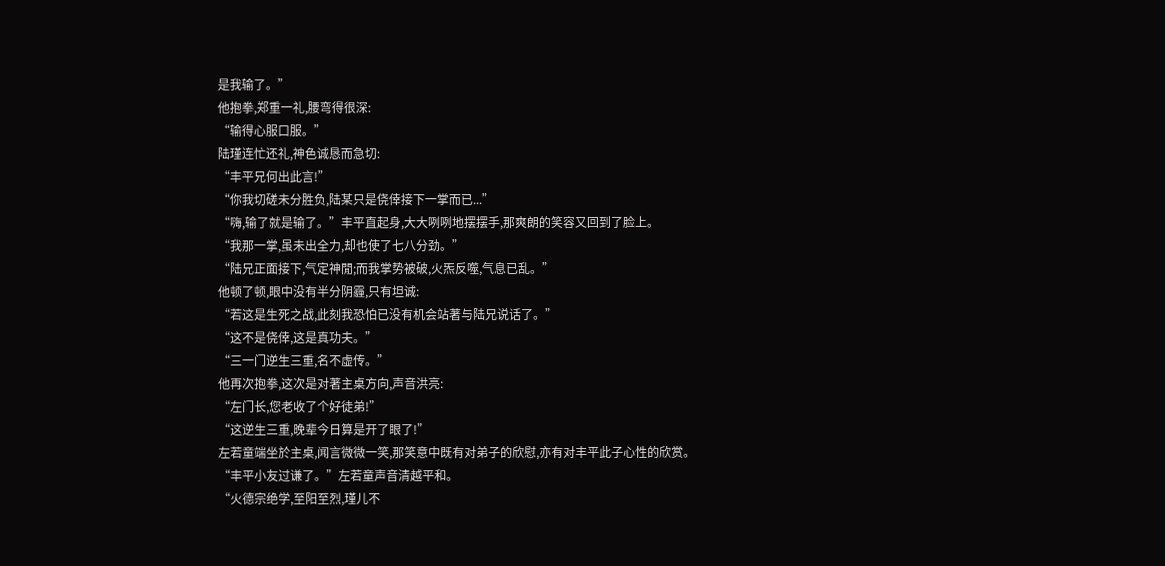是我输了。”
他抱拳,郑重一礼,腰弯得很深:
“输得心服口服。”
陆瑾连忙还礼,神色诚恳而急切:
“丰平兄何出此言!”
“你我切磋未分胜负,陆某只是侥倖接下一掌而已...”
“嗨,输了就是输了。”丰平直起身,大大咧咧地摆摆手,那爽朗的笑容又回到了脸上。
“我那一掌,虽未出全力,却也使了七八分劲。”
“陆兄正面接下,气定神閒;而我掌势被破,火炁反噬,气息已乱。”
他顿了顿,眼中没有半分阴霾,只有坦诚:
“若这是生死之战,此刻我恐怕已没有机会站著与陆兄说话了。”
“这不是侥倖,这是真功夫。”
“三一门逆生三重,名不虚传。”
他再次抱拳,这次是对著主桌方向,声音洪亮:
“左门长,您老收了个好徒弟!”
“这逆生三重,晚辈今日算是开了眼了!”
左若童端坐於主桌,闻言微微一笑,那笑意中既有对弟子的欣慰,亦有对丰平此子心性的欣赏。
“丰平小友过谦了。”左若童声音清越平和。
“火德宗绝学,至阳至烈,瑾儿不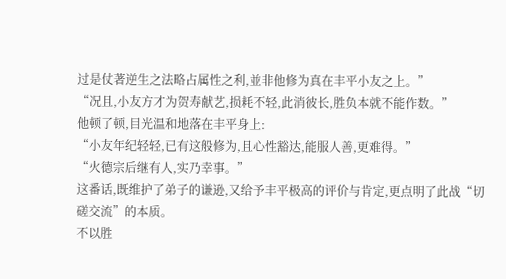过是仗著逆生之法略占属性之利,並非他修为真在丰平小友之上。”
“况且,小友方才为贺寿献艺,损耗不轻,此消彼长,胜负本就不能作数。”
他顿了顿,目光温和地落在丰平身上:
“小友年纪轻轻,已有这般修为,且心性豁达,能服人善,更难得。”
“火德宗后继有人,实乃幸事。”
这番话,既维护了弟子的谦逊,又给予丰平极高的评价与肯定,更点明了此战“切磋交流”的本质。
不以胜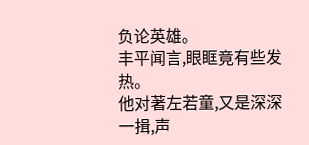负论英雄。
丰平闻言,眼眶竟有些发热。
他对著左若童,又是深深一揖,声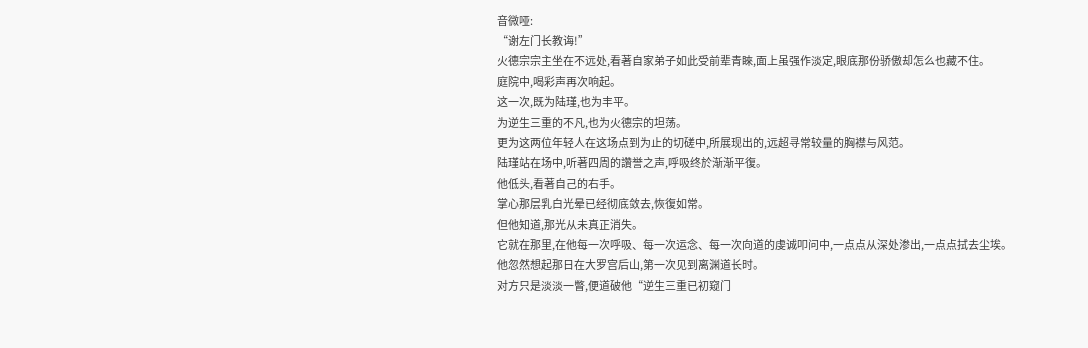音微哑:
“谢左门长教诲!”
火德宗宗主坐在不远处,看著自家弟子如此受前辈青睞,面上虽强作淡定,眼底那份骄傲却怎么也藏不住。
庭院中,喝彩声再次响起。
这一次,既为陆瑾,也为丰平。
为逆生三重的不凡,也为火德宗的坦荡。
更为这两位年轻人在这场点到为止的切磋中,所展现出的,远超寻常较量的胸襟与风范。
陆瑾站在场中,听著四周的讚誉之声,呼吸终於渐渐平復。
他低头,看著自己的右手。
掌心那层乳白光晕已经彻底敛去,恢復如常。
但他知道,那光从未真正消失。
它就在那里,在他每一次呼吸、每一次运念、每一次向道的虔诚叩问中,一点点从深处渗出,一点点拭去尘埃。
他忽然想起那日在大罗宫后山,第一次见到离渊道长时。
对方只是淡淡一瞥,便道破他“逆生三重已初窥门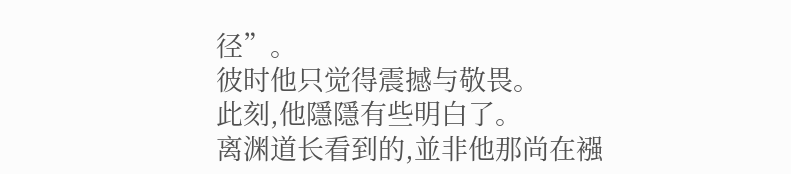径”。
彼时他只觉得震撼与敬畏。
此刻,他隱隱有些明白了。
离渊道长看到的,並非他那尚在襁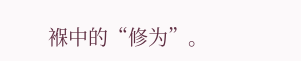褓中的“修为”。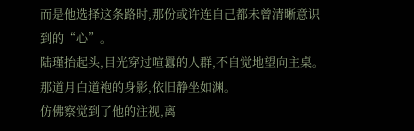而是他选择这条路时,那份或许连自己都未曾清晰意识到的“心”。
陆瑾抬起头,目光穿过喧囂的人群,不自觉地望向主桌。
那道月白道袍的身影,依旧静坐如渊。
仿佛察觉到了他的注视,离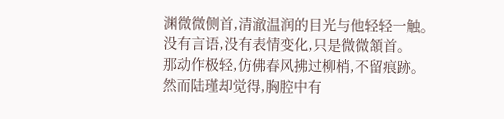渊微微侧首,清澈温润的目光与他轻轻一触。
没有言语,没有表情变化,只是微微頷首。
那动作极轻,仿佛春风拂过柳梢,不留痕跡。
然而陆瑾却觉得,胸腔中有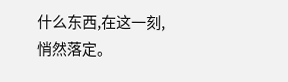什么东西,在这一刻,悄然落定。